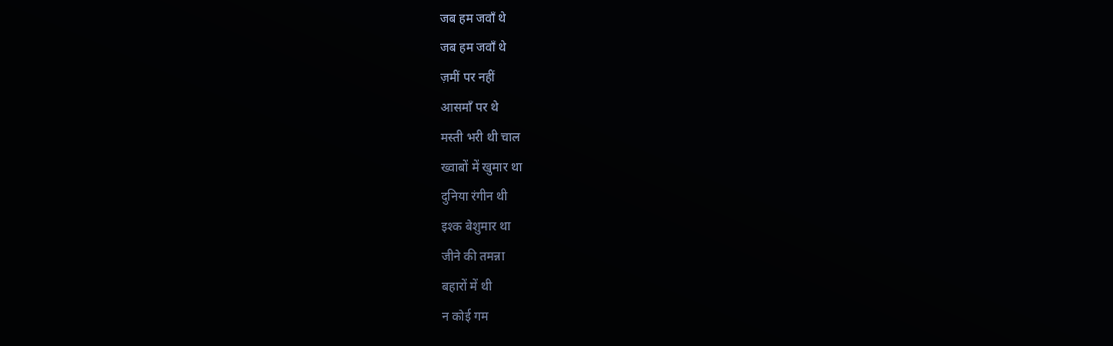जब हम जवाँ थे
जब हम जवाँ थे
ज़मीं पर नहीं
आसमाँ पर थे
मस्ती भरी थी चाल
ख्वाबों में खुमार था
दुनिया रंगीन थी
इश्क बेशुमार था
जीने की तमन्ना
बहारों में थी
न कोई गम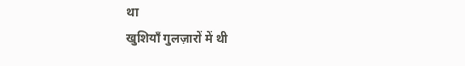था
खुशियाँ गुलज़ारों में थी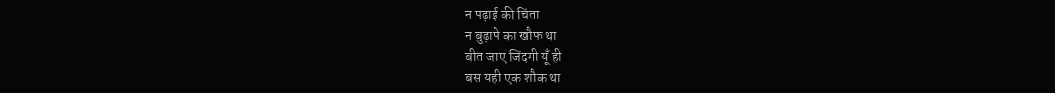न पढ़ाई की चिंता
न बुढ़ापे का खौफ था
बीत जाए जिंदगी यूँ ही
बस यही एक शौक था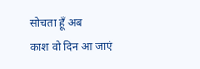सोचता हूँ अब
काश वो दिन आ जाएं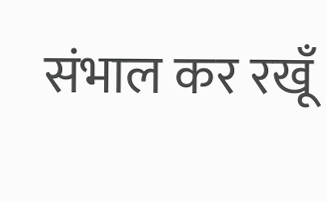संभाल कर रखूँ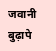जवानी
बुढ़ापे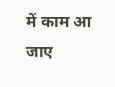में काम आ जाए